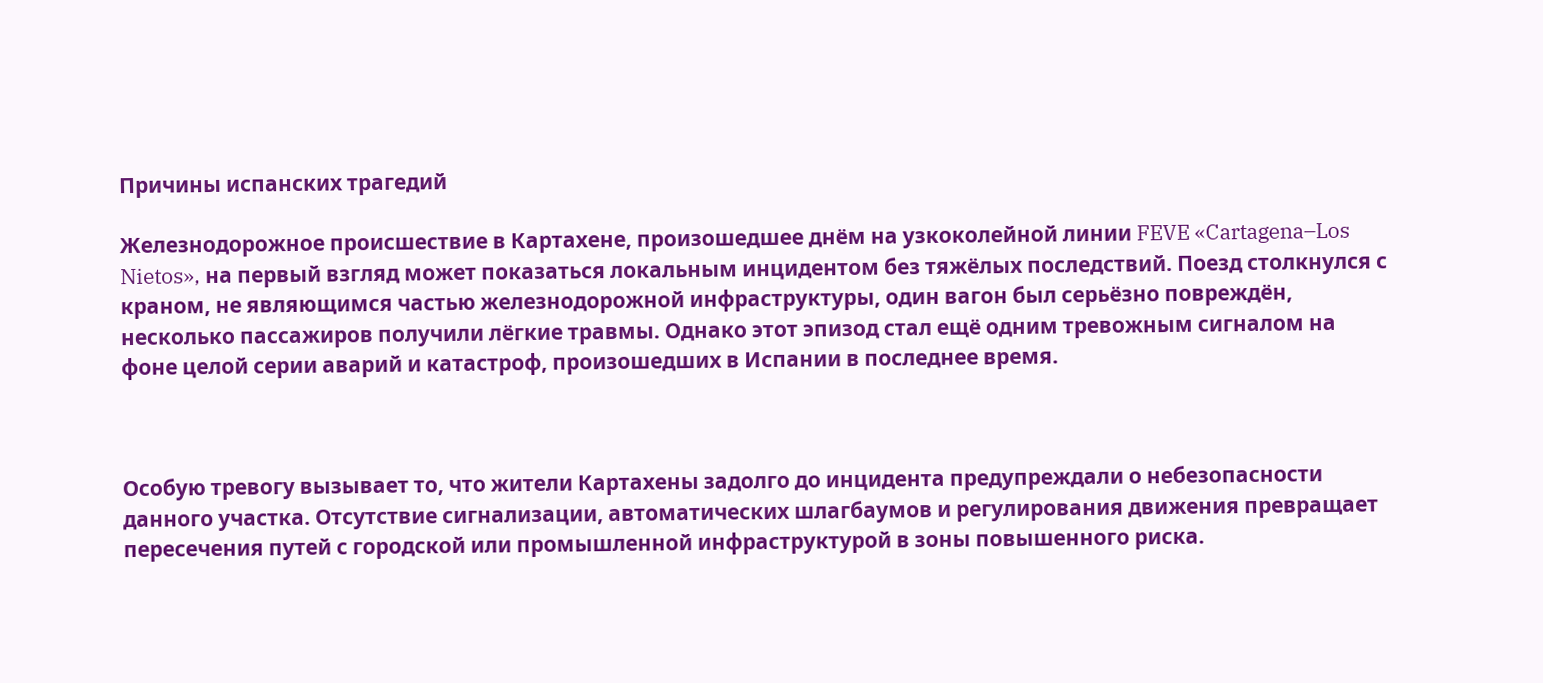Причины испанских трагедий

Железнодорожное происшествие в Картахене, произошедшее днём на узкоколейной линии FEVE «Cartagena–Los Nietos», на первый взгляд может показаться локальным инцидентом без тяжёлых последствий. Поезд столкнулся с краном, не являющимся частью железнодорожной инфраструктуры, один вагон был серьёзно повреждён, несколько пассажиров получили лёгкие травмы. Однако этот эпизод стал ещё одним тревожным сигналом на фоне целой серии аварий и катастроф, произошедших в Испании в последнее время.



Особую тревогу вызывает то, что жители Картахены задолго до инцидента предупреждали о небезопасности данного участка. Отсутствие сигнализации, автоматических шлагбаумов и регулирования движения превращает пересечения путей с городской или промышленной инфраструктурой в зоны повышенного риска.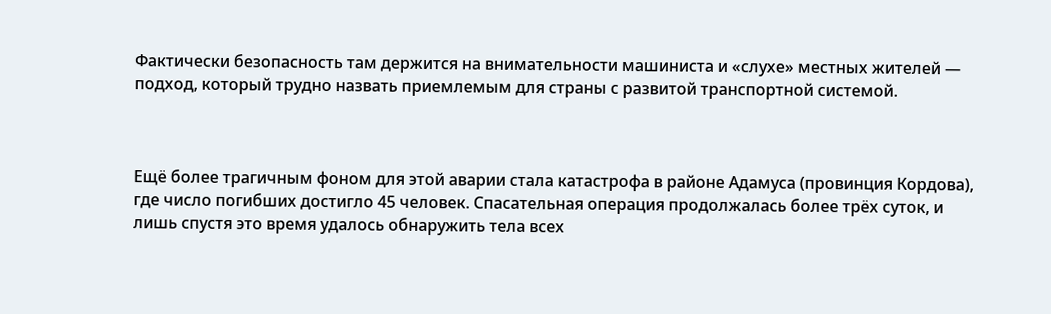Фактически безопасность там держится на внимательности машиниста и «слухе» местных жителей — подход, который трудно назвать приемлемым для страны с развитой транспортной системой.



Ещё более трагичным фоном для этой аварии стала катастрофа в районе Адамуса (провинция Кордова), где число погибших достигло 45 человек. Спасательная операция продолжалась более трёх суток, и лишь спустя это время удалось обнаружить тела всех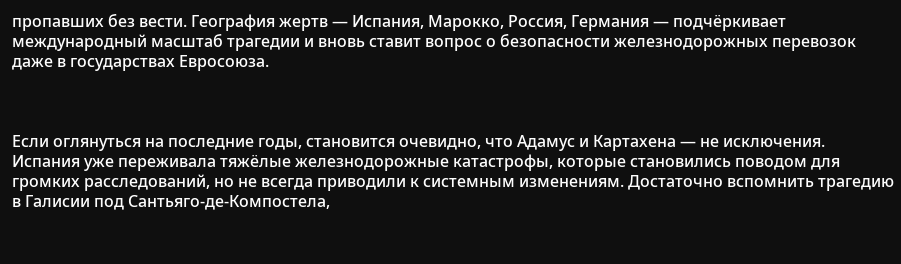пропавших без вести. География жертв — Испания, Марокко, Россия, Германия — подчёркивает международный масштаб трагедии и вновь ставит вопрос о безопасности железнодорожных перевозок даже в государствах Евросоюза.



Если оглянуться на последние годы, становится очевидно, что Адамус и Картахена — не исключения. Испания уже переживала тяжёлые железнодорожные катастрофы, которые становились поводом для громких расследований, но не всегда приводили к системным изменениям. Достаточно вспомнить трагедию в Галисии под Сантьяго-де-Компостела,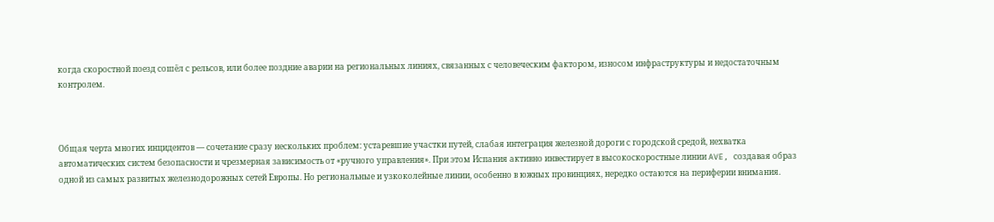когда скоростной поезд сошёл с рельсов, или более поздние аварии на региональных линиях, связанных с человеческим фактором, износом инфраструктуры и недостаточным контролем.



Общая черта многих инцидентов — сочетание сразу нескольких проблем: устаревшие участки путей, слабая интеграция железной дороги с городской средой, нехватка автоматических систем безопасности и чрезмерная зависимость от «ручного управления». При этом Испания активно инвестирует в высокоскоростные линии AVE, создавая образ одной из самых развитых железнодорожных сетей Европы. Но региональные и узкоколейные линии, особенно в южных провинциях, нередко остаются на периферии внимания.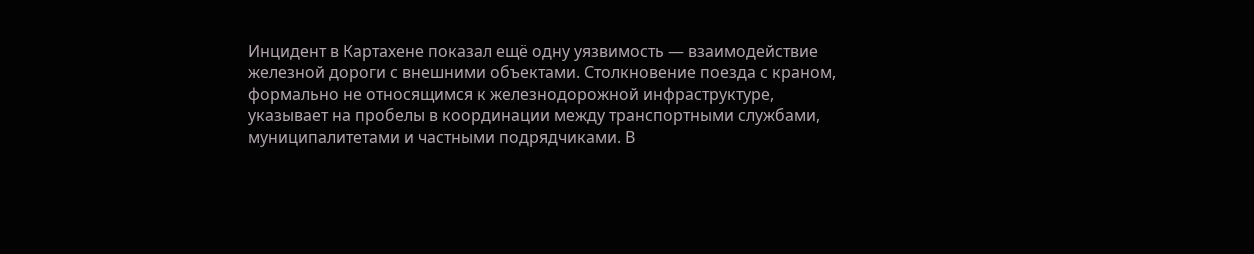Инцидент в Картахене показал ещё одну уязвимость — взаимодействие железной дороги с внешними объектами. Столкновение поезда с краном, формально не относящимся к железнодорожной инфраструктуре, указывает на пробелы в координации между транспортными службами, муниципалитетами и частными подрядчиками. В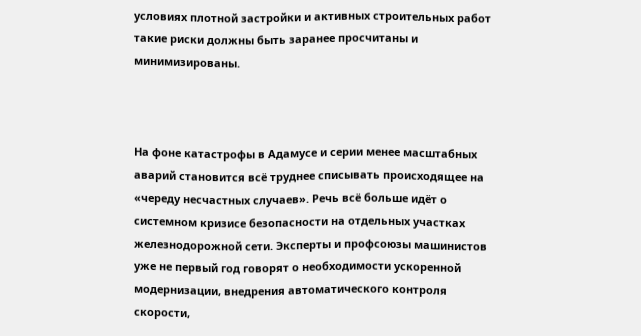условиях плотной застройки и активных строительных работ такие риски должны быть заранее просчитаны и минимизированы.



На фоне катастрофы в Адамусе и серии менее масштабных аварий становится всё труднее списывать происходящее на «череду несчастных случаев». Речь всё больше идёт о системном кризисе безопасности на отдельных участках железнодорожной сети. Эксперты и профсоюзы машинистов уже не первый год говорят о необходимости ускоренной модернизации, внедрения автоматического контроля скорости,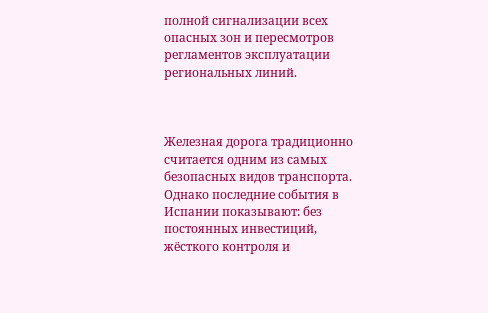полной сигнализации всех опасных зон и пересмотров регламентов эксплуатации региональных линий.



Железная дорога традиционно считается одним из самых безопасных видов транспорта. Однако последние события в Испании показывают: без постоянных инвестиций, жёсткого контроля и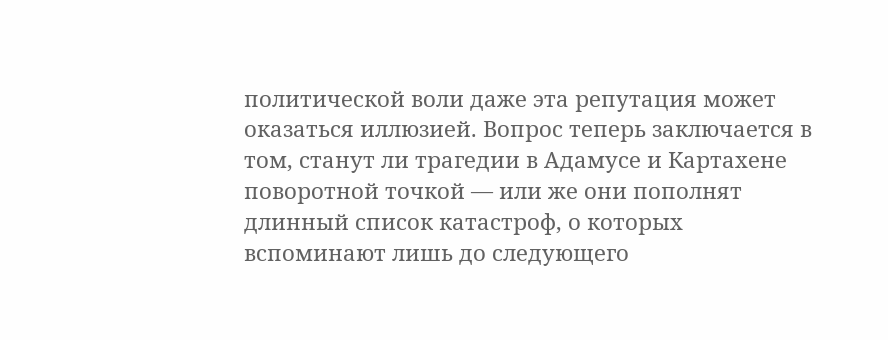политической воли даже эта репутация может оказаться иллюзией. Вопрос теперь заключается в том, станут ли трагедии в Адамусе и Картахене поворотной точкой — или же они пополнят длинный список катастроф, о которых вспоминают лишь до следующего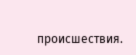происшествия.